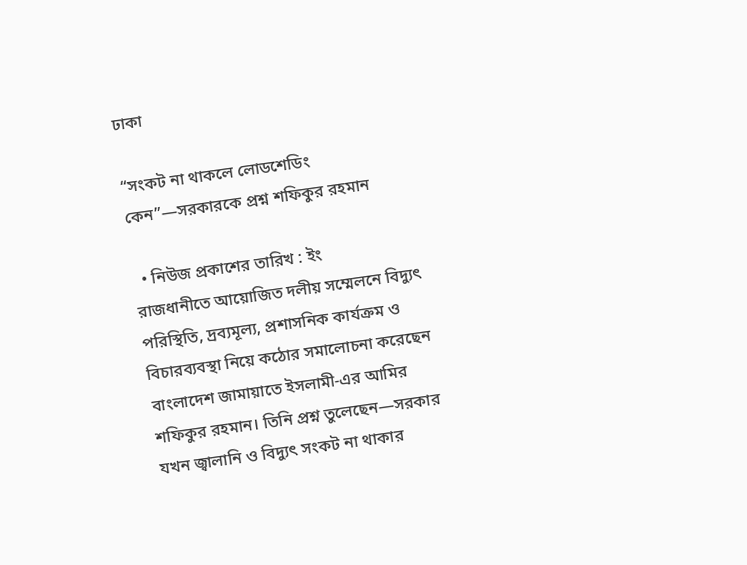ঢাকা

“সংকট না থাকলে লোডশেডিং কেন”—সরকারকে প্রশ্ন শফিকুর রহমান

  • নিউজ প্রকাশের তারিখ : ইং
রাজধানীতে আয়োজিত দলীয় সম্মেলনে বিদ্যুৎ পরিস্থিতি, দ্রব্যমূল্য, প্রশাসনিক কার্যক্রম ও বিচারব্যবস্থা নিয়ে কঠোর সমালোচনা করেছেন বাংলাদেশ জামায়াতে ইসলামী-এর আমির শফিকুর রহমান। তিনি প্রশ্ন তুলেছেন—সরকার যখন জ্বালানি ও বিদ্যুৎ সংকট না থাকার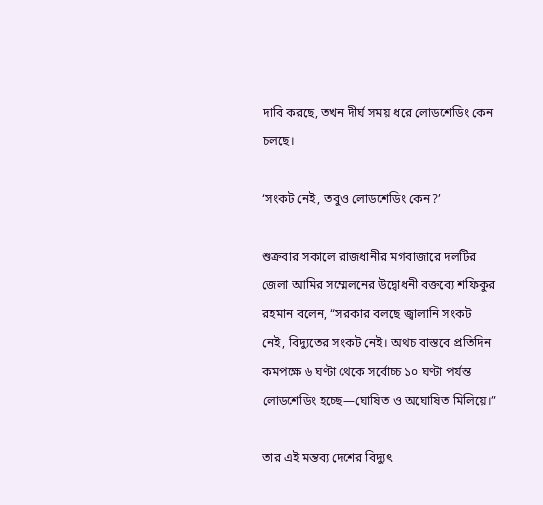দাবি করছে, তখন দীর্ঘ সময় ধরে লোডশেডিং কেন চলছে।

‘সংকট নেই, তবুও লোডশেডিং কেন?’

শুক্রবার সকালে রাজধানীর মগবাজারে দলটির জেলা আমির সম্মেলনের উদ্বোধনী বক্তব্যে শফিকুর রহমান বলেন, “সরকার বলছে জ্বালানি সংকট নেই, বিদ্যুতের সংকট নেই। অথচ বাস্তবে প্রতিদিন কমপক্ষে ৬ ঘণ্টা থেকে সর্বোচ্চ ১০ ঘণ্টা পর্যন্ত লোডশেডিং হচ্ছে—ঘোষিত ও অঘোষিত মিলিয়ে।”

তার এই মন্তব্য দেশের বিদ্যুৎ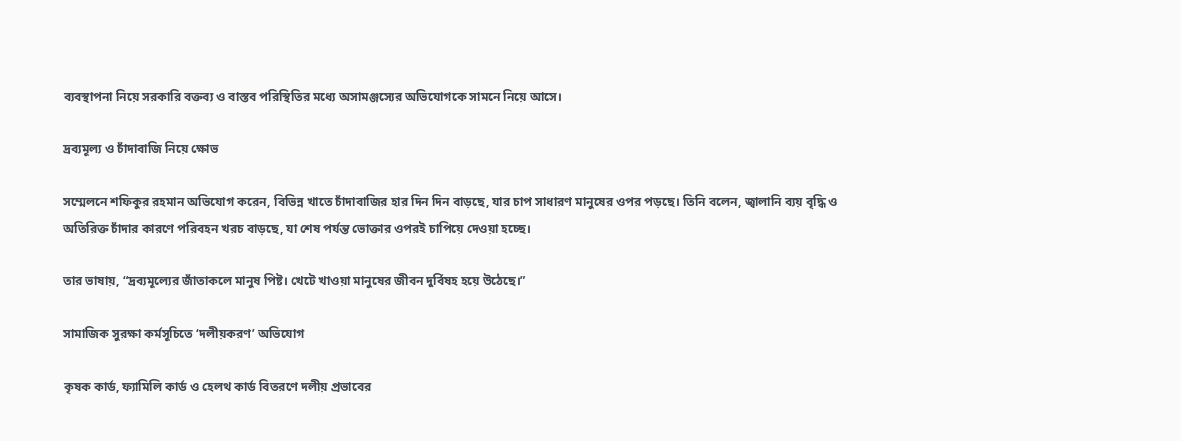ব্যবস্থাপনা নিয়ে সরকারি বক্তব্য ও বাস্তব পরিস্থিতির মধ্যে অসামঞ্জস্যের অভিযোগকে সামনে নিয়ে আসে।

দ্রব্যমূল্য ও চাঁদাবাজি নিয়ে ক্ষোভ

সম্মেলনে শফিকুর রহমান অভিযোগ করেন, বিভিন্ন খাতে চাঁদাবাজির হার দিন দিন বাড়ছে, যার চাপ সাধারণ মানুষের ওপর পড়ছে। তিনি বলেন, জ্বালানি ব্যয় বৃদ্ধি ও অতিরিক্ত চাঁদার কারণে পরিবহন খরচ বাড়ছে, যা শেষ পর্যন্ত ভোক্তার ওপরই চাপিয়ে দেওয়া হচ্ছে।

তার ভাষায়, “দ্রব্যমূল্যের জাঁতাকলে মানুষ পিষ্ট। খেটে খাওয়া মানুষের জীবন দুর্বিষহ হয়ে উঠেছে।”

সামাজিক সুরক্ষা কর্মসূচিতে ‘দলীয়করণ’ অভিযোগ

কৃষক কার্ড, ফ্যামিলি কার্ড ও হেলথ কার্ড বিতরণে দলীয় প্রভাবের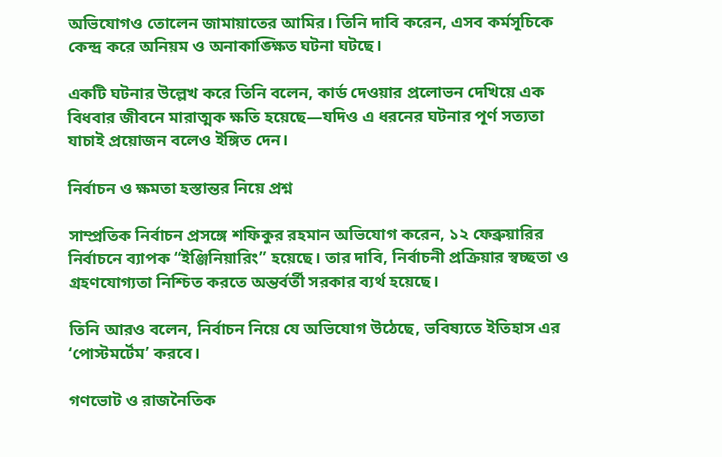অভিযোগও তোলেন জামায়াতের আমির। তিনি দাবি করেন, এসব কর্মসূচিকে কেন্দ্র করে অনিয়ম ও অনাকাঙ্ক্ষিত ঘটনা ঘটছে।

একটি ঘটনার উল্লেখ করে তিনি বলেন, কার্ড দেওয়ার প্রলোভন দেখিয়ে এক বিধবার জীবনে মারাত্মক ক্ষতি হয়েছে—যদিও এ ধরনের ঘটনার পূর্ণ সত্যতা যাচাই প্রয়োজন বলেও ইঙ্গিত দেন।

নির্বাচন ও ক্ষমতা হস্তান্তর নিয়ে প্রশ্ন

সাম্প্রতিক নির্বাচন প্রসঙ্গে শফিকুর রহমান অভিযোগ করেন, ১২ ফেব্রুয়ারির নির্বাচনে ব্যাপক “ইঞ্জিনিয়ারিং” হয়েছে। তার দাবি, নির্বাচনী প্রক্রিয়ার স্বচ্ছতা ও গ্রহণযোগ্যতা নিশ্চিত করতে অন্তর্বর্তী সরকার ব্যর্থ হয়েছে।

তিনি আরও বলেন, নির্বাচন নিয়ে যে অভিযোগ উঠেছে, ভবিষ্যতে ইতিহাস এর ‘পোস্টমর্টেম’ করবে।

গণভোট ও রাজনৈতিক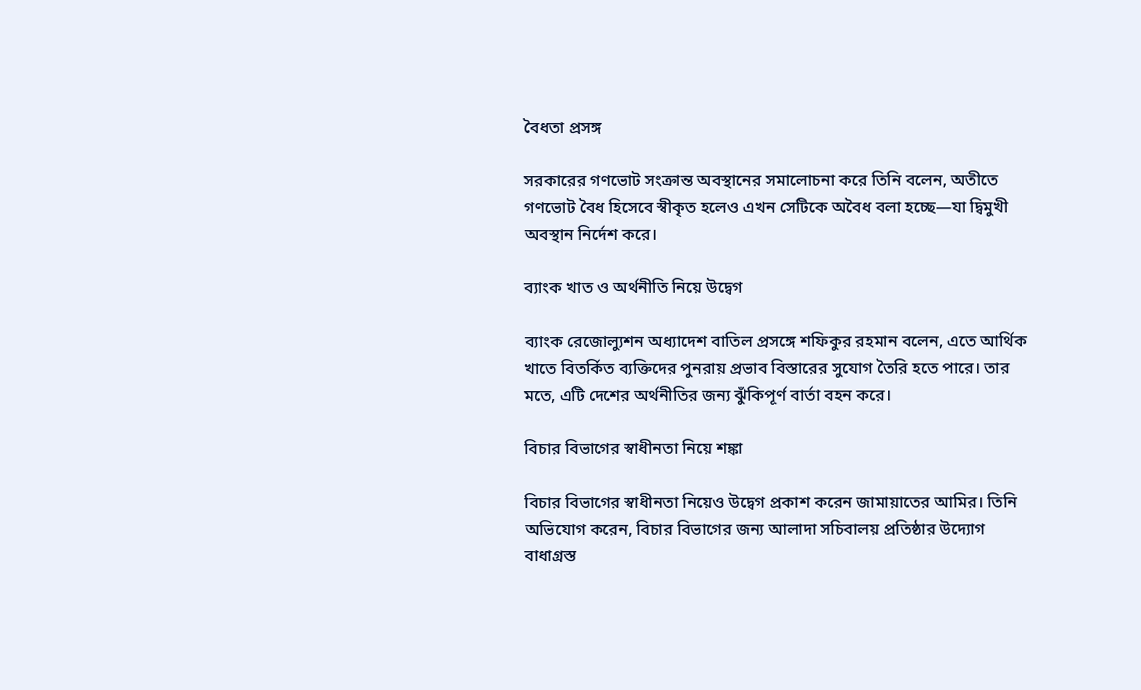বৈধতা প্রসঙ্গ

সরকারের গণভোট সংক্রান্ত অবস্থানের সমালোচনা করে তিনি বলেন, অতীতে গণভোট বৈধ হিসেবে স্বীকৃত হলেও এখন সেটিকে অবৈধ বলা হচ্ছে—যা দ্বিমুখী অবস্থান নির্দেশ করে।

ব্যাংক খাত ও অর্থনীতি নিয়ে উদ্বেগ

ব্যাংক রেজোল্যুশন অধ্যাদেশ বাতিল প্রসঙ্গে শফিকুর রহমান বলেন, এতে আর্থিক খাতে বিতর্কিত ব্যক্তিদের পুনরায় প্রভাব বিস্তারের সুযোগ তৈরি হতে পারে। তার মতে, এটি দেশের অর্থনীতির জন্য ঝুঁকিপূর্ণ বার্তা বহন করে।

বিচার বিভাগের স্বাধীনতা নিয়ে শঙ্কা

বিচার বিভাগের স্বাধীনতা নিয়েও উদ্বেগ প্রকাশ করেন জামায়াতের আমির। তিনি অভিযোগ করেন, বিচার বিভাগের জন্য আলাদা সচিবালয় প্রতিষ্ঠার উদ্যোগ বাধাগ্রস্ত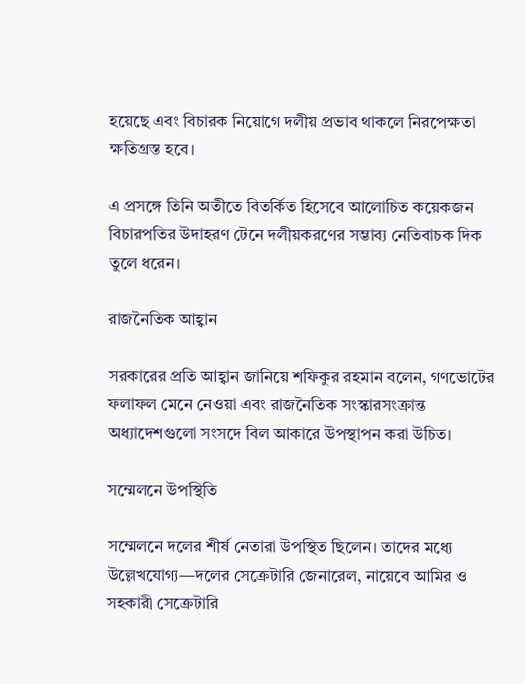হয়েছে এবং বিচারক নিয়োগে দলীয় প্রভাব থাকলে নিরপেক্ষতা ক্ষতিগ্রস্ত হবে।

এ প্রসঙ্গে তিনি অতীতে বিতর্কিত হিসেবে আলোচিত কয়েকজন বিচারপতির উদাহরণ টেনে দলীয়করণের সম্ভাব্য নেতিবাচক দিক তুলে ধরেন।

রাজনৈতিক আহ্বান

সরকারের প্রতি আহ্বান জানিয়ে শফিকুর রহমান বলেন, গণভোটের ফলাফল মেনে নেওয়া এবং রাজনৈতিক সংস্কারসংক্রান্ত অধ্যাদেশগুলো সংসদে বিল আকারে উপস্থাপন করা উচিত।

সম্মেলনে উপস্থিতি

সম্মেলনে দলের শীর্ষ নেতারা উপস্থিত ছিলেন। তাদের মধ্যে উল্লেখযোগ্য—দলের সেক্রেটারি জেনারেল, নায়েবে আমির ও সহকারী সেক্রেটারি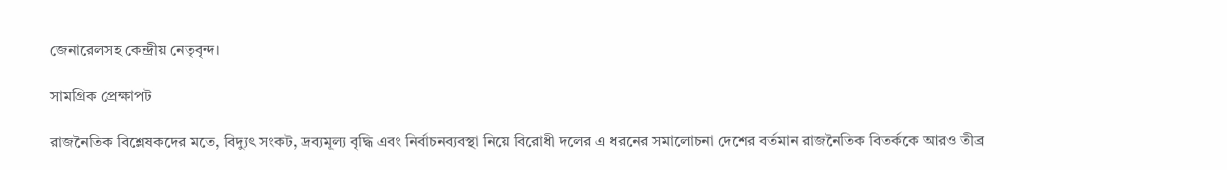জেনারেলসহ কেন্দ্রীয় নেতৃবৃন্দ।

সামগ্রিক প্রেক্ষাপট

রাজনৈতিক বিশ্লেষকদের মতে, বিদ্যুৎ সংকট, দ্রব্যমূল্য বৃদ্ধি এবং নির্বাচনব্যবস্থা নিয়ে বিরোধী দলের এ ধরনের সমালোচনা দেশের বর্তমান রাজনৈতিক বিতর্ককে আরও তীব্র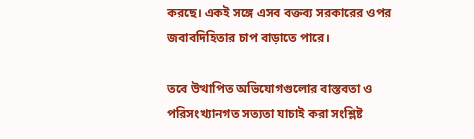করছে। একই সঙ্গে এসব বক্তব্য সরকারের ওপর জবাবদিহিতার চাপ বাড়াতে পারে।

তবে উত্থাপিত অভিযোগগুলোর বাস্তবতা ও পরিসংখ্যানগত সত্যতা যাচাই করা সংশ্লিষ্ট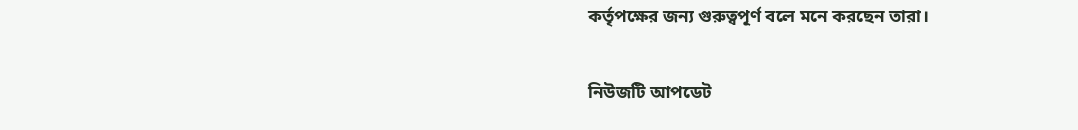কর্তৃপক্ষের জন্য গুরুত্বপূর্ণ বলে মনে করছেন তারা।

নিউজটি আপডেট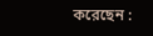করেছেন :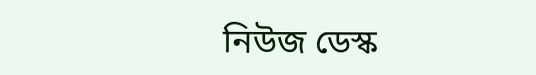নিউজ ডেস্ক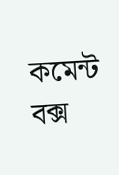কমেন্ট বক্স